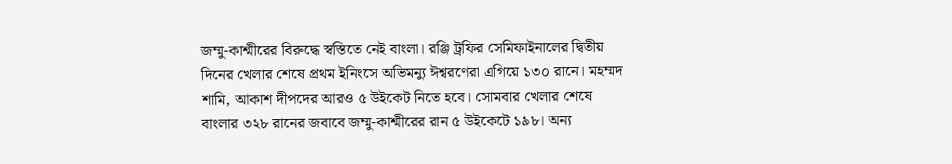জম্মু-কাশ্মীরের বিরুদ্ধে স্বস্তিতে নেই বাংলা। রঞ্জি ট্রফির সেমিফাইনালের দ্বিতীয় দিনের খেলার শেষে প্রথম ইনিংসে অভিমন্যু ঈশ্বরণেরা এগিয়ে ১৩০ রানে। মহম্মদ শামি, আকাশ দীপদের আরও ৫ উইকেট নিতে হবে। সোমবার খেলার শেষে বাংলার ৩২৮ রানের জবাবে জম্মু-কাশ্মীরের রান ৫ উইকেটে ১৯৮। অন্য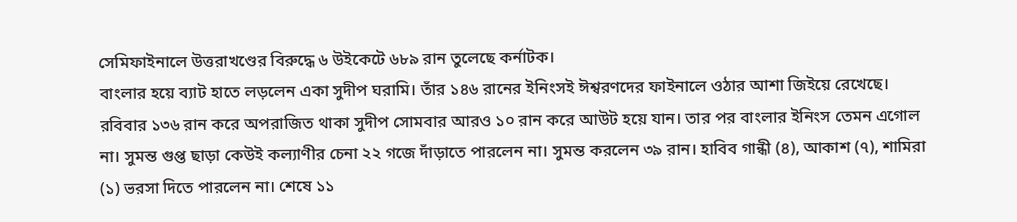সেমিফাইনালে উত্তরাখণ্ডের বিরুদ্ধে ৬ উইকেটে ৬৮৯ রান তুলেছে কর্নাটক।
বাংলার হয়ে ব্যাট হাতে লড়লেন একা সুদীপ ঘরামি। তাঁর ১৪৬ রানের ইনিংসই ঈশ্বরণদের ফাইনালে ওঠার আশা জিইয়ে রেখেছে। রবিবার ১৩৬ রান করে অপরাজিত থাকা সুদীপ সোমবার আরও ১০ রান করে আউট হয়ে যান। তার পর বাংলার ইনিংস তেমন এগোল না। সুমন্ত গুপ্ত ছাড়া কেউই কল্যাণীর চেনা ২২ গজে দাঁড়াতে পারলেন না। সুমন্ত করলেন ৩৯ রান। হাবিব গান্ধী (৪), আকাশ (৭), শামিরা (১) ভরসা দিতে পারলেন না। শেষে ১১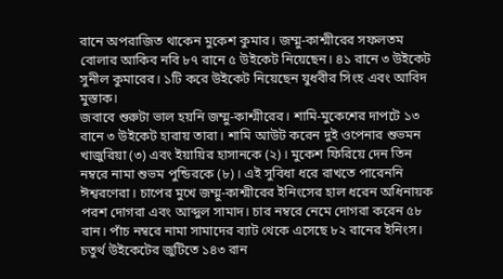রানে অপরাজিত থাকেন মুকেশ কুমার। জম্মু-কাশ্মীরের সফলতম বোলার আকিব নবি ৮৭ রানে ৫ উইকেট নিয়েছেন। ৪১ রানে ৩ উইকেট সুনীল কুমারের। ১টি করে উইকেট নিয়েছেন যুধবীর সিংহ এবং আবিদ মুস্তাক।
জবাবে শুরুটা ভাল হয়নি জম্মু-কাশ্মীরের। শামি-মুকেশের দাপটে ১৩ রানে ৩ উইকেট হারায় তারা। শামি আউট করেন দুই ওপেনার শুভমন খাজুরিয়া (৩) এবং ইয়ায়ির হাসানকে (২)। মুকেশ ফিরিয়ে দেন তিন নম্বরে নামা শুভম পুন্ডিরকে (৮)। এই সুবিধা ধরে রাখতে পারেননি ঈশ্বরণেরা। চাপের মুখে জম্মু-কাশ্মীরের ইনিংসের হাল ধরেন অধিনায়ক পরশ দোগরা এবং আব্দুল সামাদ। চার নম্বরে নেমে দোগরা করেন ৫৮ রান। পাঁচ নম্বরে নামা সামাদের ব্যাট থেকে এসেছে ৮২ রানের ইনিংস। চতুর্থ উইকেটের জুটিতে ১৪৩ রান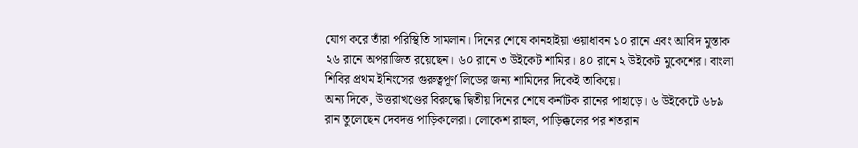যোগ করে তাঁরা পরিস্থিতি সামলান। দিনের শেষে কানহাইয়া ওয়াধাবন ১০ রানে এবং আবিদ মুস্তাক ২৬ রানে অপরাজিত রয়েছেন। ৬০ রানে ৩ উইকেট শামির। ৪০ রানে ২ উইকেট মুকেশের। বাংলা শিবির প্রথম ইনিংসের গুরুত্বপূর্ণ লিডের জন্য শামিদের দিকেই তাকিয়ে।
অন্য দিকে, উত্তরাখণ্ডের বিরুদ্ধে দ্বিতীয় দিনের শেষে কর্নাটক রানের পাহাড়ে। ৬ উইকেটে ৬৮৯ রান তুলেছেন দেবদত্ত পাড়িকলেরা। লোকেশ রাহুল, পাড়িক্কলের পর শতরান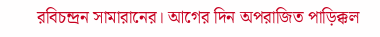রবিচন্দ্রন সামারানের। আগের দিন অপরাজিত পাড়িক্কল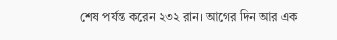শেষ পর্যন্ত করেন ২৩২ রান। আগের দিন আর এক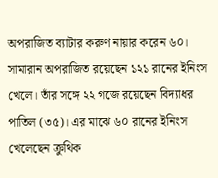অপরাজিত ব্যাটার করুণ নায়ার করেন ৬০। সামারান অপরাজিত রয়েছেন ১২১ রানের ইনিংস খেলে। তাঁর সঙ্গে ২২ গজে রয়েছেন বিদ্যাধর পাতিল (৩৫)। এর মাঝে ৬০ রানের ইনিংস খেলেছেন ক্রুথিক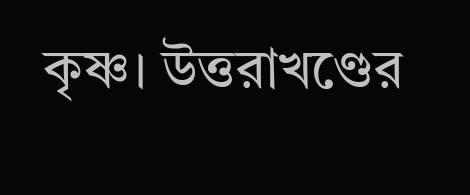কৃষ্ণ। উত্তরাখণ্ডের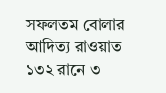সফলতম বোলার আদিত্য রাওয়াত ১৩২ রানে ৩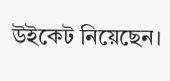উইকেট নিয়েছেন।